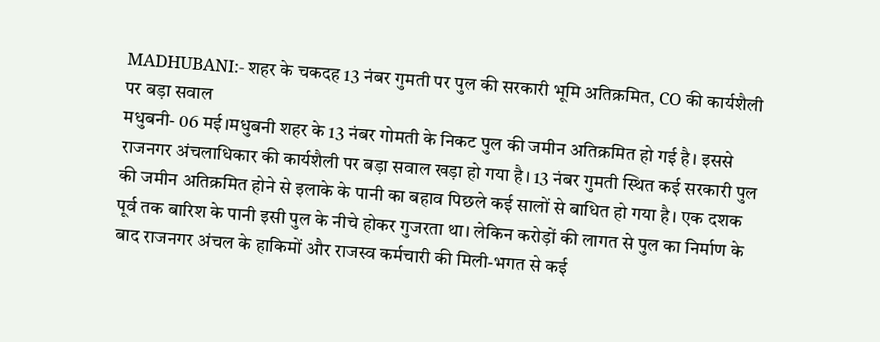MADHUBANI:- शहर के चकदह 13 नंबर गुमती पर पुल की सरकारी भूमि अतिक्रमित, CO की कार्यशैली पर बड़ा सवाल
मधुबनी- 06 मई।मधुबनी शहर के 13 नंबर गोमती के निकट पुल की जमीन अतिक्रमित हो गई है। इससे राजनगर अंचलाधिकार की कार्यशैली पर बड़ा सवाल खड़ा हो गया है। 13 नंबर गुमती स्थित कई सरकारी पुल की जमीन अतिक्रमित होने से इलाके के पानी का बहाव पिछले कई सालों से बाधित हो गया है। एक दशक पूर्व तक बारिश के पानी इसी पुल के नीचे होकर गुजरता था। लेकिन करोड़ों की लागत से पुल का निर्माण के बाद राजनगर अंचल के हाकिमों और राजस्व कर्मचारी की मिली-भगत से कई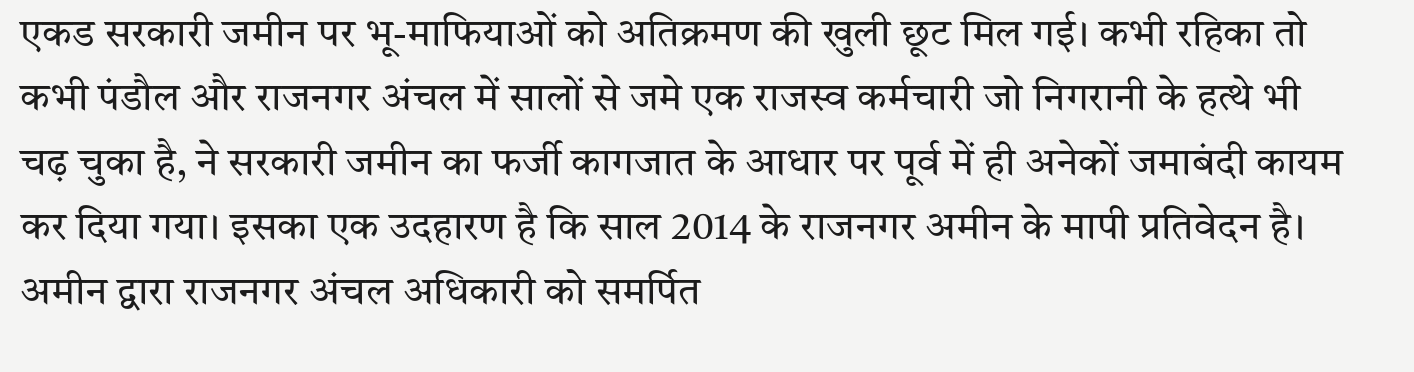एकड सरकारी जमीन पर भू-माफियाओं को अतिक्रमण की खुली छूट मिल गई। कभी रहिका तो कभी पंडौल और राजनगर अंचल में सालों से जमे एक राजस्व कर्मचारी जो निगरानी के हत्थे भी चढ़ चुका है, ने सरकारी जमीन का फर्जी कागजात के आधार पर पूर्व में ही अनेकों जमाबंदी कायम कर दिया गया। इसका एक उदहारण है कि साल 2014 के राजनगर अमीन के मापी प्रतिवेदन है। अमीन द्वारा राजनगर अंचल अधिकारी को समर्पित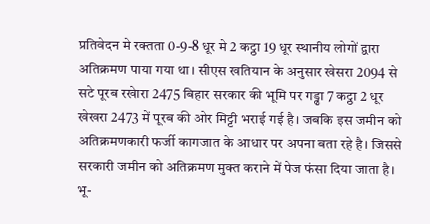प्रतिवेदन मे रक्तता 0-9-8 धूर मे 2 कट्ठा 19 धूर स्थानीय लोगों द्वारा अतिक्रमण पाया गया था। सीएस खतियान के अनुसार खेसरा 2094 से सटे पूरब रखेारा 2475 बिहार सरकार की भूमि पर गड्ढा 7 कट्ठा 2 धूर खेखरा 2473 में पूरब की ओर मिट्टी भराई गई है। जबकि इस जमीन को अतिक्रमणकारी फर्जी कागजात के आधार पर अपना बता रहे है। जिससे सरकारी जमीन को अतिक्रमण मुक्त कराने में पेज फंसा दिया जाता है। भू-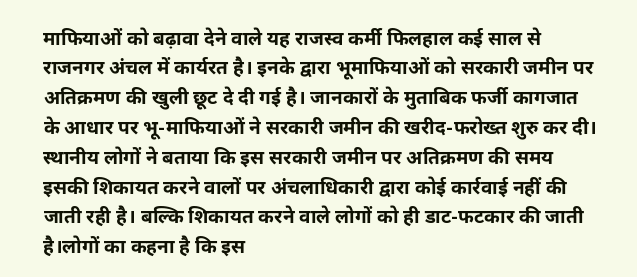माफियाओं को बढ़ावा देने वाले यह राजस्व कर्मी फिलहाल कई साल से राजनगर अंचल में कार्यरत है। इनके द्वारा भूमाफियाओं को सरकारी जमीन पर अतिक्रमण की खुली छूट दे दी गई है। जानकारों के मुताबिक फर्जी कागजात के आधार पर भू-माफियाओं ने सरकारी जमीन की खरीद-फरोख्त शुरु कर दी।
स्थानीय लोगों ने बताया कि इस सरकारी जमीन पर अतिक्रमण की समय इसकी शिकायत करने वालों पर अंचलाधिकारी द्वारा कोई कार्रवाई नहीं की जाती रही है। बल्कि शिकायत करने वाले लोगों को ही डाट-फटकार की जाती है।लोगों का कहना है कि इस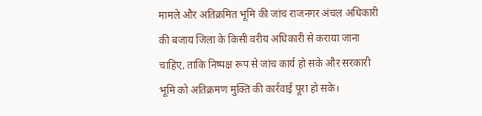मामले और अतिक्रमित भूमि की जांच राजनगर अंचल अधिकारी की बजाय जिला के किसी वरीय अधिकारी से कराया जाना चाहिए, ताकि निष्पक्ष रूप से जांच कार्य हो सके और सरकारी भूमि को अतिक्रमण मुक्ति की कार्रवाई पूरा हो सके।